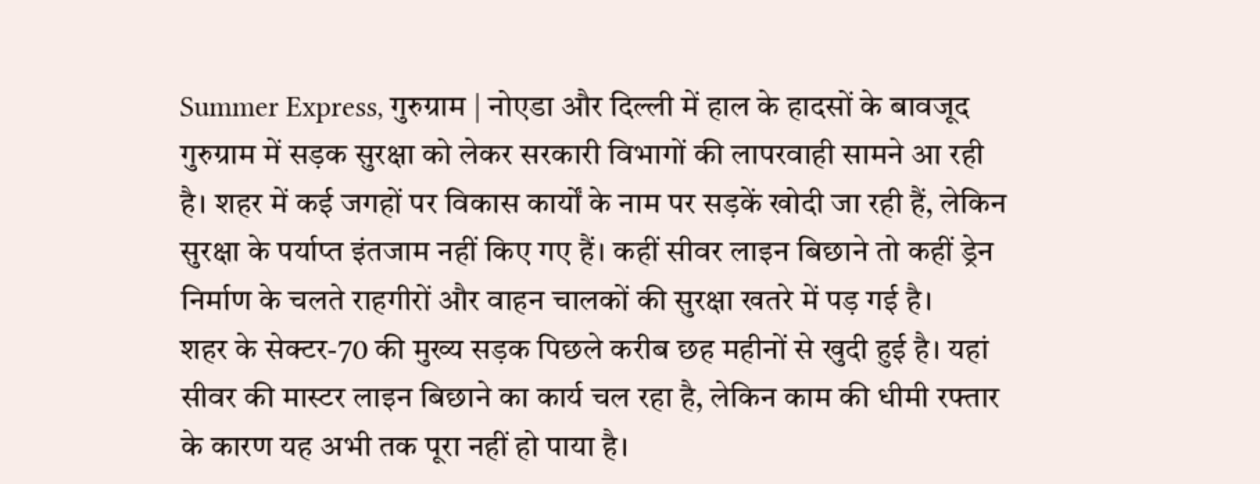Summer Express, गुरुग्राम | नोएडा और दिल्ली में हाल के हादसों के बावजूद गुरुग्राम में सड़क सुरक्षा को लेकर सरकारी विभागों की लापरवाही सामने आ रही है। शहर में कई जगहों पर विकास कार्यों के नाम पर सड़कें खोदी जा रही हैं, लेकिन सुरक्षा के पर्याप्त इंतजाम नहीं किए गए हैं। कहीं सीवर लाइन बिछाने तो कहीं ड्रेन निर्माण के चलते राहगीरों और वाहन चालकों की सुरक्षा खतरे में पड़ गई है।
शहर के सेक्टर-70 की मुख्य सड़क पिछले करीब छह महीनों से खुदी हुई है। यहां सीवर की मास्टर लाइन बिछाने का कार्य चल रहा है, लेकिन काम की धीमी रफ्तार के कारण यह अभी तक पूरा नहीं हो पाया है।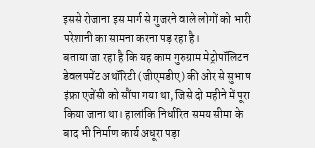इससे रोजाना इस मार्ग से गुजरने वाले लोगों को भारी परेशानी का सामना करना पड़ रहा है।
बताया जा रहा है कि यह काम गुरुग्राम मेट्रोपॉलिटन डेवलपमेंट अथॉरिटी (जीएमडीए) की ओर से सुभाष इंफ्रा एजेंसी को सौंपा गया था, जिसे दो महीने में पूरा किया जाना था। हालांकि निर्धारित समय सीमा के बाद भी निर्माण कार्य अधूरा पड़ा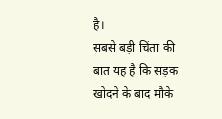है।
सबसे बड़ी चिंता की बात यह है कि सड़क खोदने के बाद मौके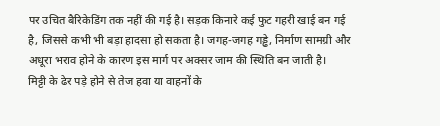पर उचित बैरिकेडिंग तक नहीं की गई है। सड़क किनारे कई फुट गहरी खाई बन गई है, जिससे कभी भी बड़ा हादसा हो सकता है। जगह-जगह गड्ढे, निर्माण सामग्री और अधूरा भराव होने के कारण इस मार्ग पर अक्सर जाम की स्थिति बन जाती है।
मिट्टी के ढेर पड़े होने से तेज हवा या वाहनों के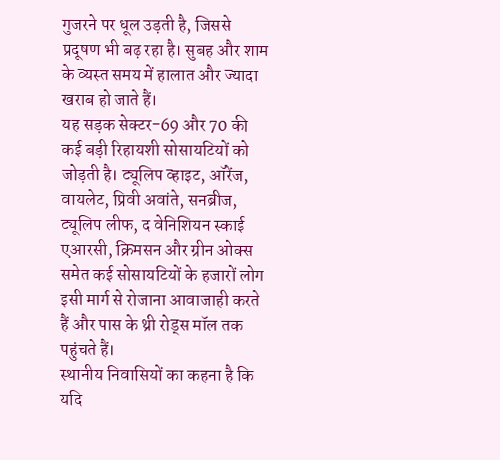गुजरने पर धूल उड़ती है, जिससे प्रदूषण भी बढ़ रहा है। सुबह और शाम के व्यस्त समय में हालात और ज्यादा खराब हो जाते हैं।
यह सड़क सेक्टर-69 और 70 की कई बड़ी रिहायशी सोसायटियों को जोड़ती है। ट्यूलिप व्हाइट, ऑरेंज, वायलेट, प्रिवी अवांते, सनब्रीज, ट्यूलिप लीफ, द वेनिशियन स्काई एआरसी, क्रिमसन और ग्रीन ओक्स समेत कई सोसायटियों के हजारों लोग इसी मार्ग से रोजाना आवाजाही करते हैं और पास के थ्री रोड्स मॉल तक पहुंचते हैं।
स्थानीय निवासियों का कहना है कि यदि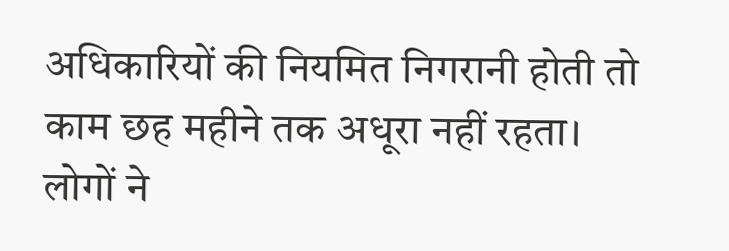अधिकारियों की नियमित निगरानी होती तो काम छह महीने तक अधूरा नहीं रहता। लोगों ने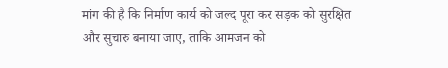मांग की है कि निर्माण कार्य को जल्द पूरा कर सड़क को सुरक्षित और सुचारु बनाया जाए, ताकि आमजन को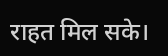राहत मिल सके।